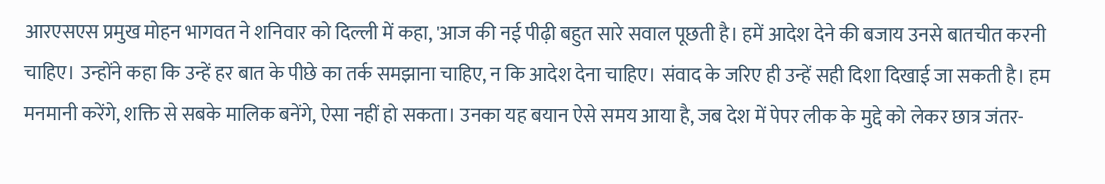आरएसएस प्रमुख मोहन भागवत ने शनिवार को दिल्ली में कहा, 'आज की नई पीढ़ी बहुत सारे सवाल पूछती है। हमें आदेश देने की बजाय उनसे बातचीत करनी चाहिए। उन्होंने कहा कि उन्हें हर बात के पीछे का तर्क समझाना चाहिए, न कि आदेश देना चाहिए। संवाद के जरिए ही उन्हें सही दिशा दिखाई जा सकती है। हम मनमानी करेंगे, शक्ति से सबके मालिक बनेंगे, ऐसा नहीं हो सकता। उनका यह बयान ऐसे समय आया है, जब देश में पेपर लीक के मुद्दे को लेकर छात्र जंतर-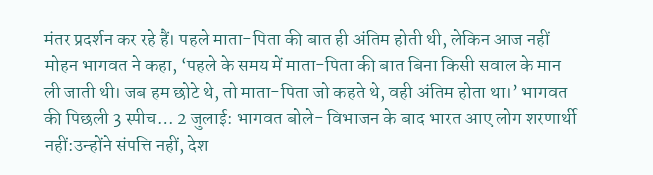मंतर प्रदर्शन कर रहे हैं। पहले माता-पिता की बात ही अंतिम होती थी, लेकिन आज नहीं मोहन भागवत ने कहा, ‘पहले के समय में माता-पिता की बात बिना किसी सवाल के मान ली जाती थी। जब हम छोटे थे, तो माता-पिता जो कहते थे, वही अंतिम होता था।’ भागवत की पिछली 3 स्पीच… 2 जुलाई: भागवत बोले- विभाजन के बाद भारत आए लोग शरणार्थी नहीं:उन्होंने संपत्ति नहीं, देश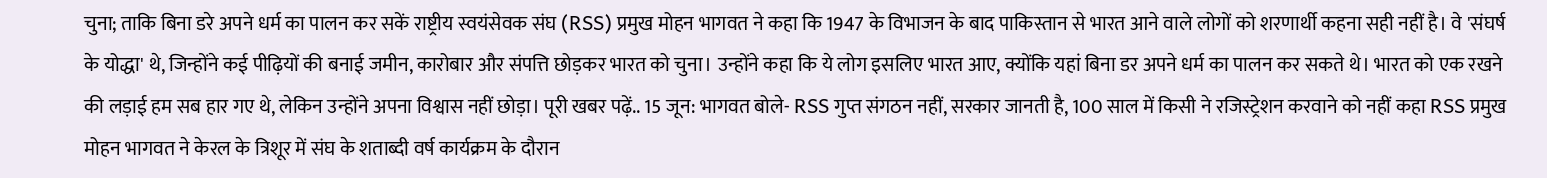चुना; ताकि बिना डरे अपने धर्म का पालन कर सकें राष्ट्रीय स्वयंसेवक संघ (RSS) प्रमुख मोहन भागवत ने कहा कि 1947 के विभाजन के बाद पाकिस्तान से भारत आने वाले लोगों को शरणार्थी कहना सही नहीं है। वे 'संघर्ष के योद्धा' थे, जिन्होंने कई पीढ़ियों की बनाई जमीन, कारोबार और संपत्ति छोड़कर भारत को चुना। उन्होंने कहा कि ये लोग इसलिए भारत आए, क्योंकि यहां बिना डर अपने धर्म का पालन कर सकते थे। भारत को एक रखने की लड़ाई हम सब हार गए थे, लेकिन उन्होंने अपना विश्वास नहीं छोड़ा। पूरी खबर पढ़ें.. 15 जून: भागवत बोले- RSS गुप्त संगठन नहीं, सरकार जानती है, 100 साल में किसी ने रजिस्ट्रेशन करवाने को नहीं कहा RSS प्रमुख मोहन भागवत ने केरल के त्रिशूर में संघ के शताब्दी वर्ष कार्यक्रम के दौरान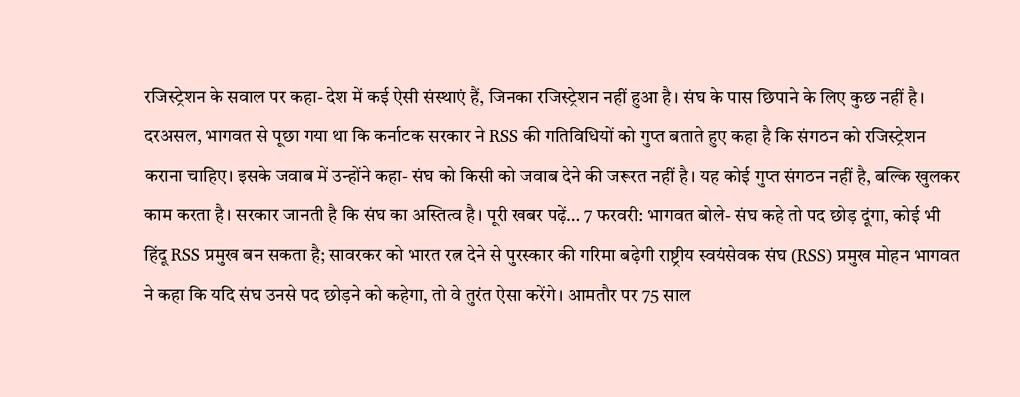रजिस्ट्रेशन के सवाल पर कहा- देश में कई ऐसी संस्थाएं हैं, जिनका रजिस्ट्रेशन नहीं हुआ है। संघ के पास छिपाने के लिए कुछ नहीं है। दरअसल, भागवत से पूछा गया था कि कर्नाटक सरकार ने RSS की गतिविधियों को गुप्त बताते हुए कहा है कि संगठन को रजिस्ट्रेशन कराना चाहिए। इसके जवाब में उन्होंने कहा- संघ को किसी को जवाब देने की जरूरत नहीं है। यह कोई गुप्त संगठन नहीं है, बल्कि खुलकर काम करता है। सरकार जानती है कि संघ का अस्तित्व है। पूरी खबर पढ़ें… 7 फरवरी: भागवत बोले- संघ कहे तो पद छोड़ दूंगा, कोई भी हिंदू RSS प्रमुख बन सकता है; सावरकर को भारत रत्न देने से पुरस्कार की गरिमा बढ़ेगी राष्ट्रीय स्वयंसेवक संघ (RSS) प्रमुख मोहन भागवत ने कहा कि यदि संघ उनसे पद छोड़ने को कहेगा, तो वे तुरंत ऐसा करेंगे। आमतौर पर 75 साल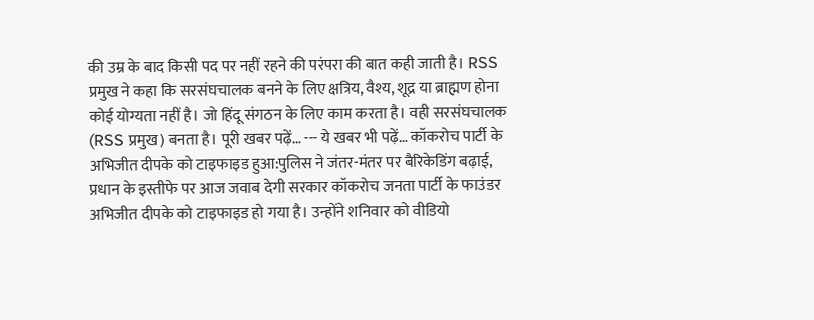की उम्र के बाद किसी पद पर नहीं रहने की परंपरा की बात कही जाती है। RSS प्रमुख ने कहा कि सरसंघचालक बनने के लिए क्षत्रिय, वैश्य, शूद्र या ब्राह्मण होना कोई योग्यता नहीं है। जो हिंदू संगठन के लिए काम करता है। वही सरसंघचालक (RSS प्रमुख) बनता है। पूरी खबर पढ़ें… --- ये खबर भी पढ़ें… कॉकरोच पार्टी के अभिजीत दीपके को टाइफाइड हुआ:पुलिस ने जंतर-मंतर पर बैरिकेडिंग बढ़ाई, प्रधान के इस्तीफे पर आज जवाब देगी सरकार कॉकरोच जनता पार्टी के फाउंडर अभिजीत दीपके को टाइफाइड हो गया है। उन्होंने शनिवार को वीडियो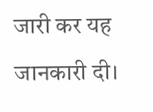जारी कर यह जानकारी दी।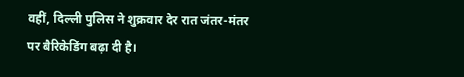वहीं, दिल्ली पुलिस ने शुक्रवार देर रात जंतर-मंतर पर बैरिकेडिंग बढ़ा दी है।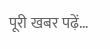पूरी खबर पढ़ें…